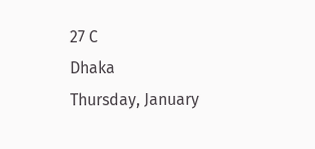27 C
Dhaka
Thursday, January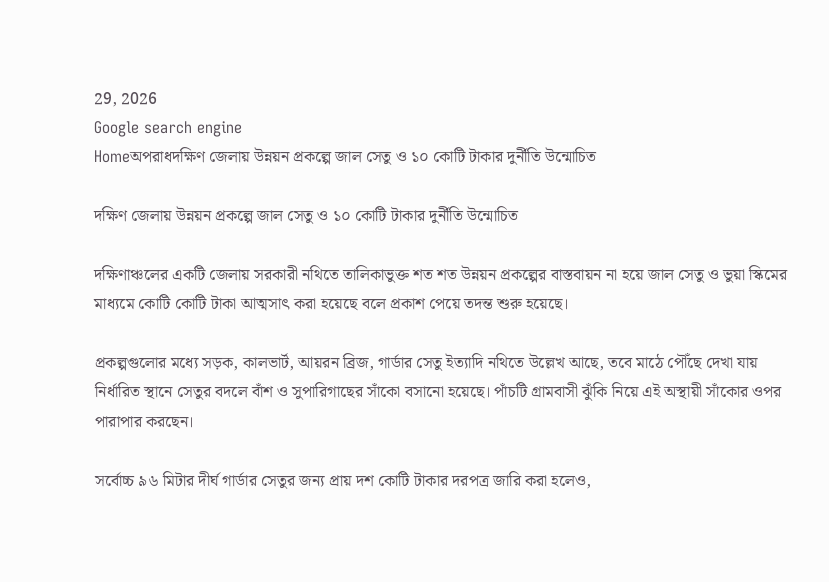29, 2026
Google search engine
Homeঅপরাধদক্ষিণ জেলায় উন্নয়ন প্রকল্পে জাল সেতু ও ১০ কোটি টাকার দুর্নীতি উন্মোচিত

দক্ষিণ জেলায় উন্নয়ন প্রকল্পে জাল সেতু ও ১০ কোটি টাকার দুর্নীতি উন্মোচিত

দক্ষিণাঞ্চলের একটি জেলায় সরকারী নথিতে তালিকাভুক্ত শত শত উন্নয়ন প্রকল্পের বাস্তবায়ন না হয়ে জাল সেতু ও ভুয়া স্কিমের মাধ্যমে কোটি কোটি টাকা আত্মসাৎ করা হয়েছে বলে প্রকাশ পেয়ে তদন্ত শুরু হয়েছে।

প্রকল্পগুলোর মধ্যে সড়ক, কালভার্ট, আয়রন ব্রিজ, গার্ডার সেতু ইত্যাদি নথিতে উল্লেখ আছে, তবে মাঠে পৌঁছে দেখা যায় নির্ধারিত স্থানে সেতুর বদলে বাঁশ ও সুপারিগাছের সাঁকো বসানো হয়েছে। পাঁচটি গ্রামবাসী ঝুঁকি নিয়ে এই অস্থায়ী সাঁকোর ওপর পারাপার করছেন।

সর্বোচ্চ ৯৬ মিটার দীর্ঘ গার্ডার সেতুর জন্য প্রায় দশ কোটি টাকার দরপত্র জারি করা হলেও,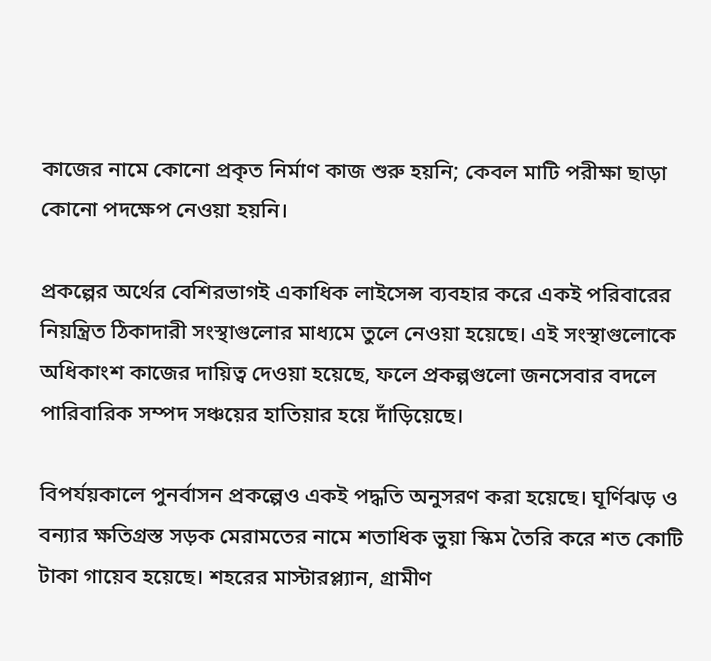কাজের নামে কোনো প্রকৃত নির্মাণ কাজ শুরু হয়নি; কেবল মাটি পরীক্ষা ছাড়া কোনো পদক্ষেপ নেওয়া হয়নি।

প্রকল্পের অর্থের বেশিরভাগই একাধিক লাইসেন্স ব্যবহার করে একই পরিবারের নিয়ন্ত্রিত ঠিকাদারী সংস্থাগুলোর মাধ্যমে তুলে নেওয়া হয়েছে। এই সংস্থাগুলোকে অধিকাংশ কাজের দায়িত্ব দেওয়া হয়েছে, ফলে প্রকল্পগুলো জনসেবার বদলে পারিবারিক সম্পদ সঞ্চয়ের হাতিয়ার হয়ে দাঁড়িয়েছে।

বিপর্যয়কালে পুনর্বাসন প্রকল্পেও একই পদ্ধতি অনুসরণ করা হয়েছে। ঘূর্ণিঝড় ও বন্যার ক্ষতিগ্রস্ত সড়ক মেরামতের নামে শতাধিক ভুয়া স্কিম তৈরি করে শত কোটি টাকা গায়েব হয়েছে। শহরের মাস্টারপ্ল্যান, গ্রামীণ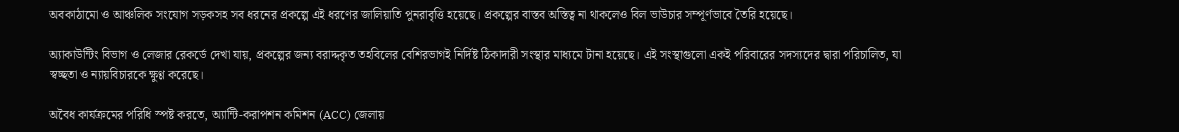অবকাঠামো ও আঞ্চলিক সংযোগ সড়কসহ সব ধরনের প্রকল্পে এই ধরণের জালিয়াতি পুনরাবৃত্তি হয়েছে। প্রকল্পের বাস্তব অস্তিত্ব না থাকলেও বিল ভাউচার সম্পূর্ণভাবে তৈরি হয়েছে।

অ্যাকাউন্টিং বিভাগ ও লেজার রেকর্ডে দেখা যায়, প্রকল্পের জন্য বরাদ্দকৃত তহবিলের বেশিরভাগই নির্দিষ্ট ঠিকাদারী সংস্থার মাধ্যমে টানা হয়েছে। এই সংস্থাগুলো একই পরিবারের সদস্যদের দ্বারা পরিচালিত, যা স্বচ্ছতা ও ন্যায়বিচারকে ক্ষুণ্ণ করেছে।

অবৈধ কার্যক্রমের পরিধি স্পষ্ট করতে, অ্যান্টি-করাপশন কমিশন (ACC) জেলায়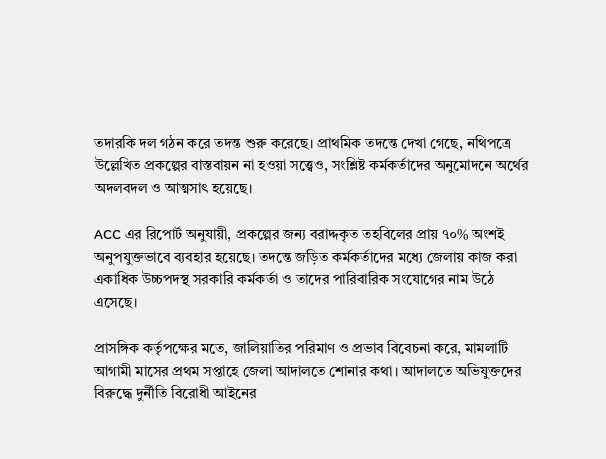তদারকি দল গঠন করে তদন্ত শুরু করেছে। প্রাথমিক তদন্তে দেখা গেছে, নথিপত্রে উল্লেখিত প্রকল্পের বাস্তবায়ন না হওয়া সত্ত্বেও, সংশ্লিষ্ট কর্মকর্তাদের অনুমোদনে অর্থের অদলবদল ও আত্মসাৎ হয়েছে।

ACC এর রিপোর্ট অনুযায়ী, প্রকল্পের জন্য বরাদ্দকৃত তহবিলের প্রায় ৭০% অংশই অনুপযুক্তভাবে ব্যবহার হয়েছে। তদন্তে জড়িত কর্মকর্তাদের মধ্যে জেলায় কাজ করা একাধিক উচ্চপদস্থ সরকারি কর্মকর্তা ও তাদের পারিবারিক সংযোগের নাম উঠে এসেছে।

প্রাসঙ্গিক কর্তৃপক্ষের মতে, জালিয়াতির পরিমাণ ও প্রভাব বিবেচনা করে, মামলাটি আগামী মাসের প্রথম সপ্তাহে জেলা আদালতে শোনার কথা। আদালতে অভিযুক্তদের বিরুদ্ধে দুর্নীতি বিরোধী আইনের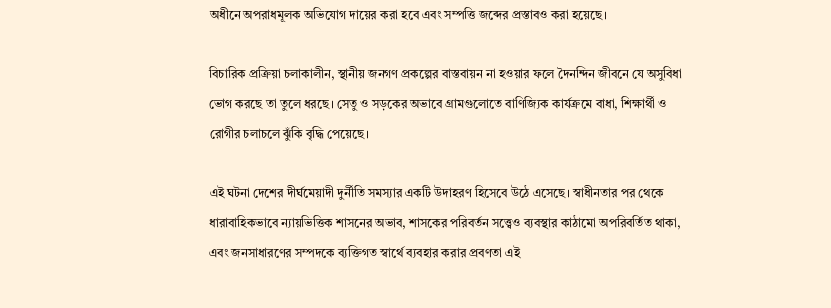অধীনে অপরাধমূলক অভিযোগ দায়ের করা হবে এবং সম্পত্তি জব্দের প্রস্তাবও করা হয়েছে।

বিচারিক প্রক্রিয়া চলাকালীন, স্থানীয় জনগণ প্রকল্পের বাস্তবায়ন না হওয়ার ফলে দৈনন্দিন জীবনে যে অসুবিধা ভোগ করছে তা তুলে ধরছে। সেতু ও সড়কের অভাবে গ্রামগুলোতে বাণিজ্যিক কার্যক্রমে বাধা, শিক্ষার্থী ও রোগীর চলাচলে ঝুঁকি বৃদ্ধি পেয়েছে।

এই ঘটনা দেশের দীর্ঘমেয়াদী দুর্নীতি সমস্যার একটি উদাহরণ হিসেবে উঠে এসেছে। স্বাধীনতার পর থেকে ধারাবাহিকভাবে ন্যায়ভিত্তিক শাসনের অভাব, শাসকের পরিবর্তন সত্ত্বেও ব্যবস্থার কাঠামো অপরিবর্তিত থাকা, এবং জনসাধারণের সম্পদকে ব্যক্তিগত স্বার্থে ব্যবহার করার প্রবণতা এই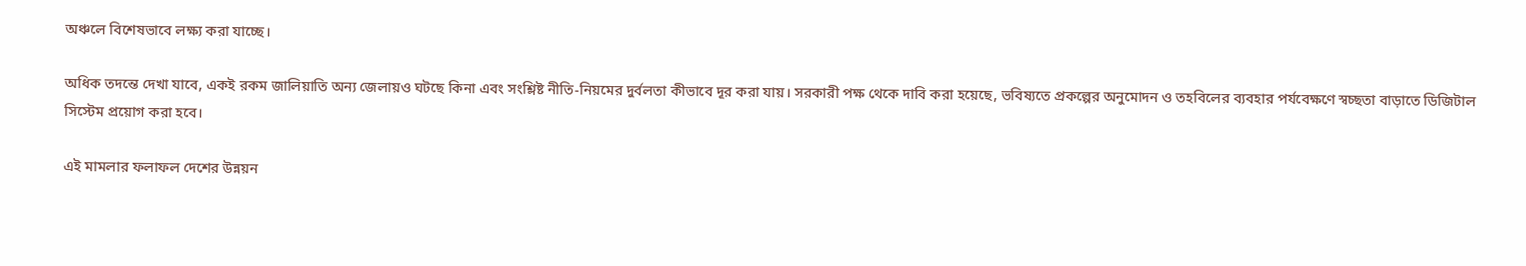অঞ্চলে বিশেষভাবে লক্ষ্য করা যাচ্ছে।

অধিক তদন্তে দেখা যাবে, একই রকম জালিয়াতি অন্য জেলায়ও ঘটছে কিনা এবং সংশ্লিষ্ট নীতি-নিয়মের দুর্বলতা কীভাবে দূর করা যায়। সরকারী পক্ষ থেকে দাবি করা হয়েছে, ভবিষ্যতে প্রকল্পের অনুমোদন ও তহবিলের ব্যবহার পর্যবেক্ষণে স্বচ্ছতা বাড়াতে ডিজিটাল সিস্টেম প্রয়োগ করা হবে।

এই মামলার ফলাফল দেশের উন্নয়ন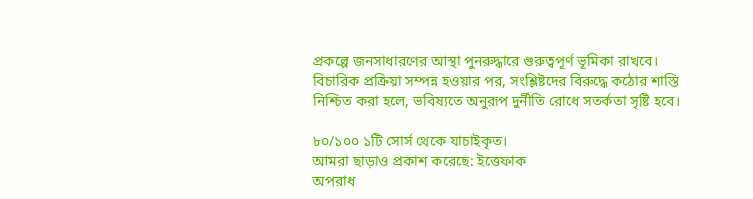প্রকল্পে জনসাধারণের আস্থা পুনরুদ্ধারে গুরুত্বপূর্ণ ভূমিকা রাখবে। বিচারিক প্রক্রিয়া সম্পন্ন হওয়ার পর, সংশ্লিষ্টদের বিরুদ্ধে কঠোর শাস্তি নিশ্চিত করা হলে, ভবিষ্যতে অনুরূপ দুর্নীতি রোধে সতর্কতা সৃষ্টি হবে।

৮০/১০০ ১টি সোর্স থেকে যাচাইকৃত।
আমরা ছাড়াও প্রকাশ করেছে: ইত্তেফাক
অপরাধ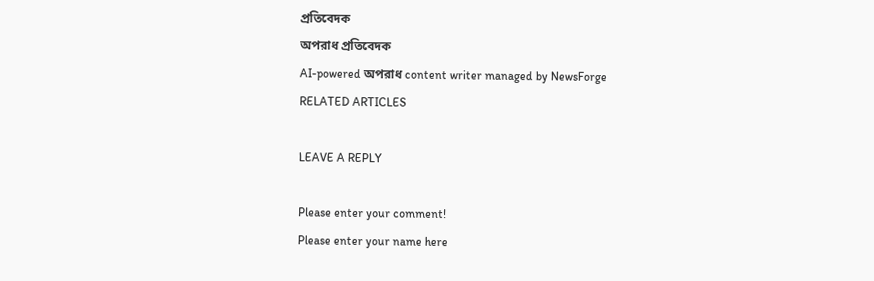প্রতিবেদক
অপরাধ প্রতিবেদক
AI-powered অপরাধ content writer managed by NewsForge
RELATED ARTICLES

LEAVE A REPLY

Please enter your comment!
Please enter your name here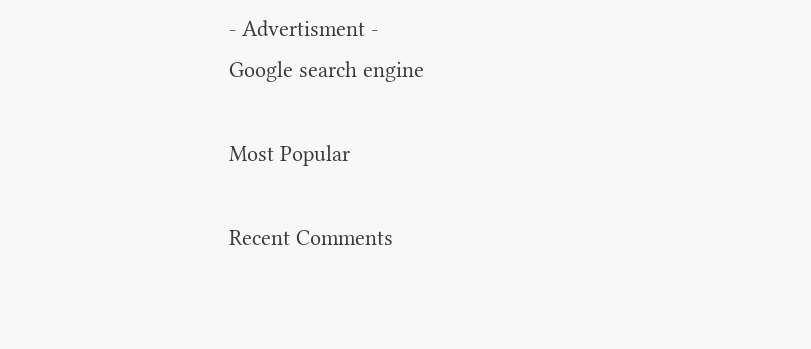- Advertisment -
Google search engine

Most Popular

Recent Comments